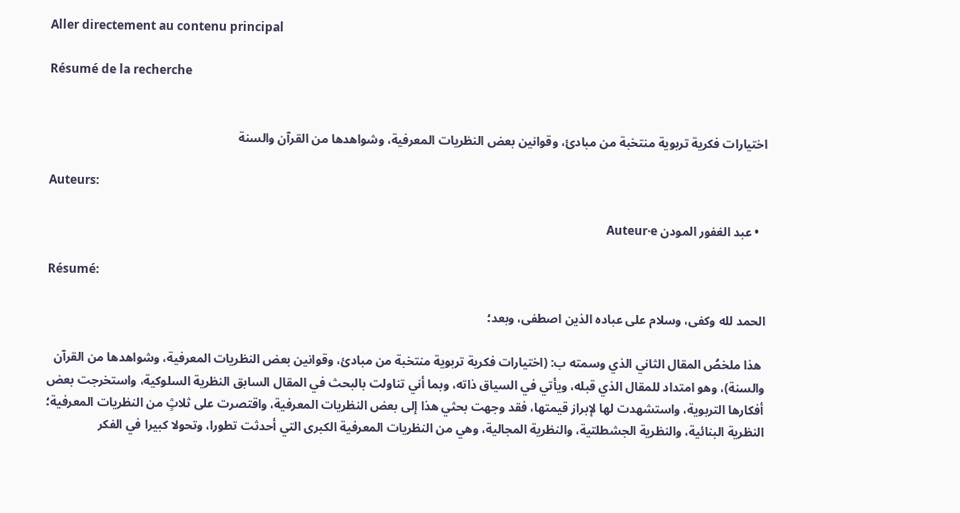Aller directement au contenu principal

Résumé de la recherche


اختیارات فكریة تربویة منتخبة من مبادئ، وقوانین بعض النظریات المعرفیة، وشواھدھا من القرآن والسنة

Auteurs:

  • عبد الغفور المودن Auteur·e

Résumé:

الحمد لله وكفى، وسلام على عباده الذين اصطفى، وبعد؛

 هذا ملخصُ المقال الثاني الذي وسمته ب: (اختيارات فكرية تربوية منتخبة من مبادئ، وقوانين بعض النظريات المعرفية، وشواهدها من القرآن والسنة)، وهو امتداد للمقال الذي قبله، ويأتي في السياق ذاته، وبما أني تناولت بالبحث في المقال السابق النظرية السلوكية، واستخرجت بعض أفكارها التربوية، واستشهدت لها لإبراز قيمتها، فقد وجهت بحثي هذا إلى بعض النظريات المعرفية، واقتصرت على ثلاثٍ من النظريات المعرفية؛ النظرية البنائية، والنظرية الجشطلتية، والنظرية المجالية، وهي من النظريات المعرفية الكبرى التي أحدثت تطورا، وتحولا كبيرا في الفكر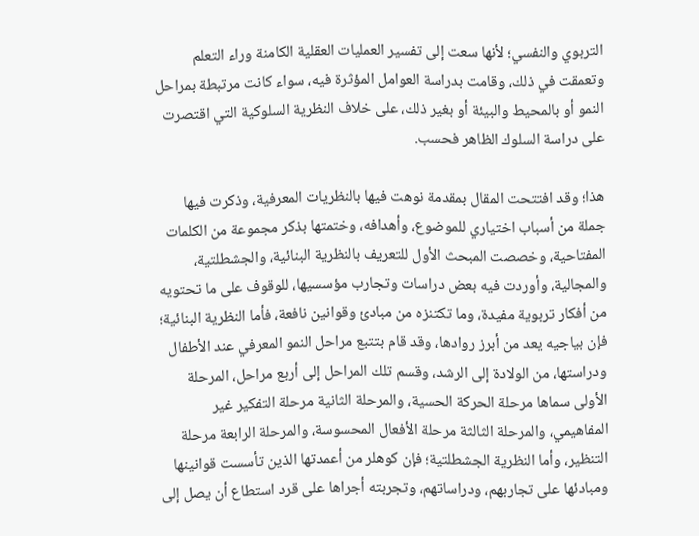التربوي والنفسي؛ لأنها سعت إلى تفسير العمليات العقلية الكامنة وراء التعلم وتعمقت في ذلك، وقامت بدراسة العوامل المؤثرة فيه، سواء كانت مرتبطة بمراحل النمو أو بالمحيط والبيئة أو بغير ذلك، على خلاف النظرية السلوكية التي اقتصرت على دراسة السلوك الظاهر فحسب.

هذا؛ وقد افتتحت المقال بمقدمة نوهت فيها بالنظريات المعرفية، وذكرت فيها جملة من أسباب اختياري للموضوع، وأهدافه، وختمتها بذكر مجموعة من الكلمات المفتاحية، وخصصت المبحث الأول للتعريف بالنظرية البنائية، والجشطلتية، والمجالية، وأوردت فيه بعض دراسات وتجارب مؤسسيها، للوقوف على ما تحتويه من أفكار تربوية مفيدة، وما تكتنزه من مبادئ وقوانين نافعة، فأما النظرية البنائية؛ فإن بياجيه يعد من أبرز روادها، وقد قام بتتبع مراحل النمو المعرفي عند الأطفال ودراستها، من الولادة إلى الرشد، وقسم تلك المراحل إلى أربع مراحل، المرحلة الأولى سماها مرحلة الحركة الحسية، والمرحلة الثانية مرحلة التفكير غير المفاهيمي، والمرحلة الثالثة مرحلة الأفعال المحسوسة، والمرحلة الرابعة مرحلة التنظير، وأما النظرية الجشطلتية؛ فإن كوهلر من أعمدتها الذين تأسست قوانينها ومبادئها على تجاربهم، ودراساتهم، وتجربته أجراها على قرد استطاع أن يصل إلى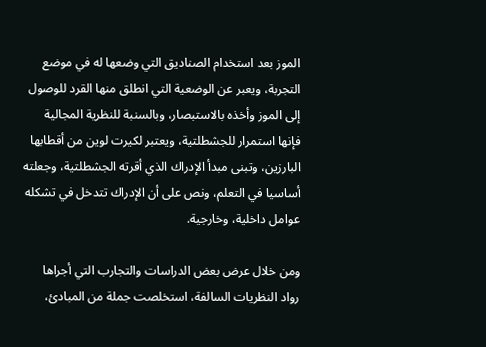الموز بعد استخدام الصناديق التي وضعها له في موضع التجربة، ويعبر عن الوضعية التي انطلق منها القرد للوصول إلى الموز وأخذه بالاستبصار، وبالسنبة للنظرية المجالية فإنها استمرار للجشطلتية، ويعتبر لكيرت لوين من أقطابها البارزين، وتبنى مبدأ الإدراك الذي أقرته الجشطلتية، وجعلته أساسيا في التعلم، ونص على أن الإدراك تتدخل في تشكله عوامل داخلية، وخارجية.

ومن خلال عرض بعض الدراسات والتجارب التي أجراها رواد النظريات السالفة، استخلصت جملة من المبادئ،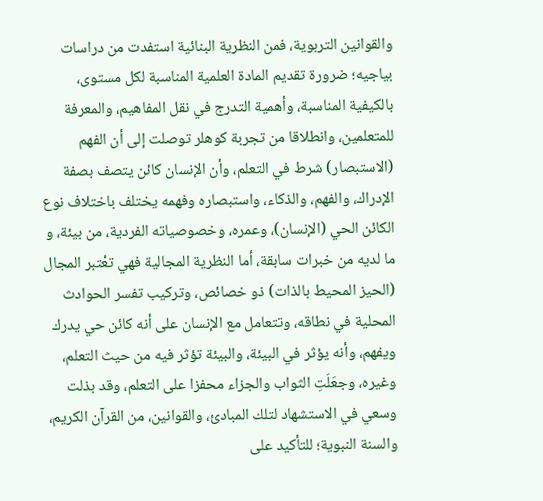والقوانين التربوية، فمن النظرية البنائية استفدت من دراسات بياجيه؛ ضرورة تقديم المادة العلمية المناسبة لكل مستوى، بالكيفية المناسبة، وأهمية التدرج في نقل المفاهيم، والمعرفة للمتعلمين، وانطلاقا من تجربة كوهلر توصلت إلى أن الفهم (الاستبصار) شرط في التعلم، وأن الإنسان كائن يتصف بصفة الإدراك، والفهم، والذكاء، واستبصاره وفهمه يختلف باختلاف نوع الكائن الحي (الإنسان)، وعمره، وخصوصياته الفردية، من بيئة، و ما لديه من خبرات سابقة، أما النظرية المجالية فهي تعْتبر المجال (الحيز المحيط بالذات) ذو خصائص، وتركيب تفسر الحوادث المحلية في نطاقه، وتتعامل مع الإنسان على أنه كائن حي يدرك ويفهم، وأنه يؤثر في البيئة، والبيئة تؤثر فيه من حيث التعلم، وغيره، وجعَلَتِ الثواب والجزاء محفزا على التعلم، وقد بذلت وسعي في الاستشهاد لتلك المبادئ، والقوانين، من القرآن الكريم، والسنة النبوية؛ للتأكيد على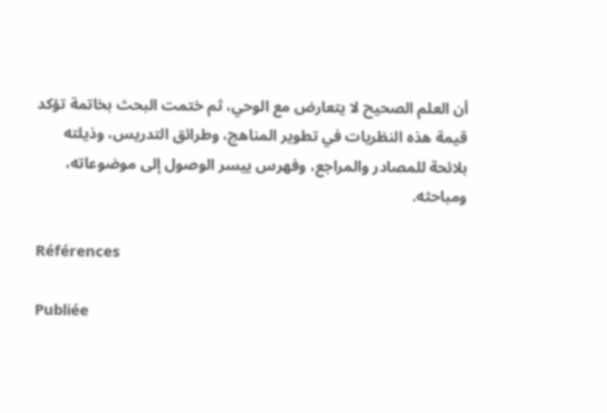أن العلم الصحيح لا يتعارض مع الوحي، ثم ختمت البحث بخاتمة تؤكد قيمة هذه النظريات في تطوير المناهج، وطرائق التدريس، وذيلته بلائحة للمصادر والمراجع، وفهرس ييسر الوصول إلى موضوعاته، ومباحثه.

Références

Publiée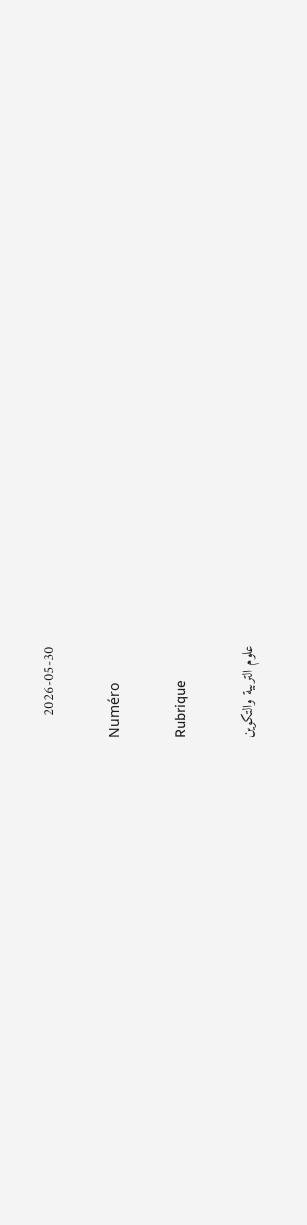2026-05-30

Numéro

Rubrique

علوم التربية والتكوين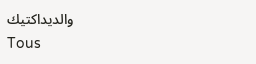والديداكتيك
Tous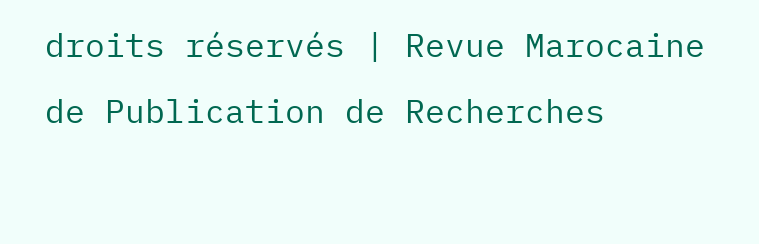droits réservés | Revue Marocaine de Publication de Recherches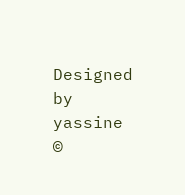Designed by yassine ©